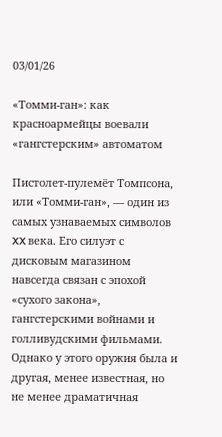03/01/26

«Томми-ган»: как красноармейцы воевали «гангстерским» автоматом

Пистолет-пулемёт Томпсона, или «Томми-ган», — один из самых узнаваемых символов XX века. Его силуэт с дисковым магазином навсегда связан с эпохой «сухого закона», гангстерскими войнами и голливудскими фильмами. Однако у этого оружия была и другая, менее известная, но не менее драматичная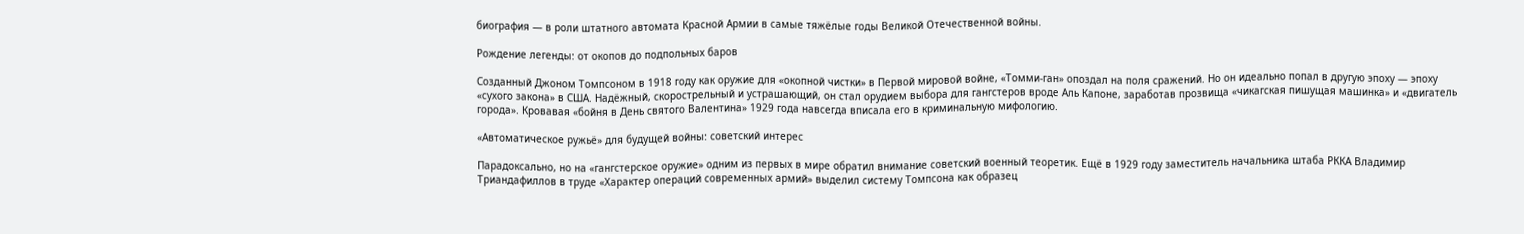биография — в роли штатного автомата Красной Армии в самые тяжёлые годы Великой Отечественной войны.

Рождение легенды: от окопов до подпольных баров

Созданный Джоном Томпсоном в 1918 году как оружие для «окопной чистки» в Первой мировой войне, «Томми-ган» опоздал на поля сражений. Но он идеально попал в другую эпоху — эпоху «сухого закона» в США. Надёжный, скорострельный и устрашающий, он стал орудием выбора для гангстеров вроде Аль Капоне, заработав прозвища «чикагская пишущая машинка» и «двигатель города». Кровавая «бойня в День святого Валентина» 1929 года навсегда вписала его в криминальную мифологию.

«Автоматическое ружьё» для будущей войны: советский интерес

Парадоксально, но на «гангстерское оружие» одним из первых в мире обратил внимание советский военный теоретик. Ещё в 1929 году заместитель начальника штаба РККА Владимир Триандафиллов в труде «Характер операций современных армий» выделил систему Томпсона как образец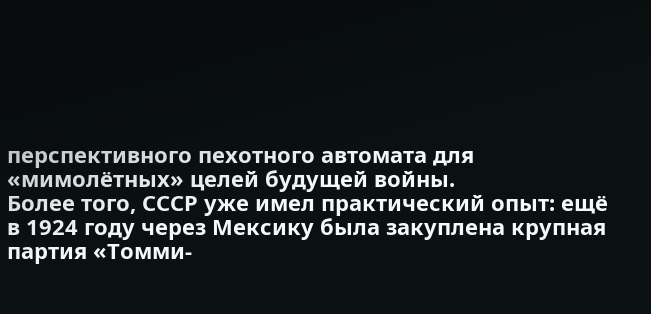перспективного пехотного автомата для «мимолётных» целей будущей войны.
Более того, СССР уже имел практический опыт: ещё в 1924 году через Мексику была закуплена крупная партия «Томми-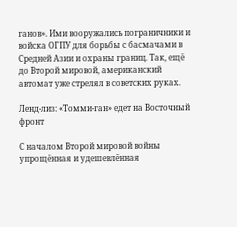ганов». Ими вооружались пограничники и войска ОГПУ для борьбы с басмачами в Средней Азии и охраны границ. Так, ещё до Второй мировой, американский автомат уже стрелял в советских руках.

Ленд-лиз: «Томми-ган» едет на Восточный фронт

С началом Второй мировой войны упрощённая и удешевлённая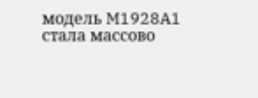модель M1928A1 стала массово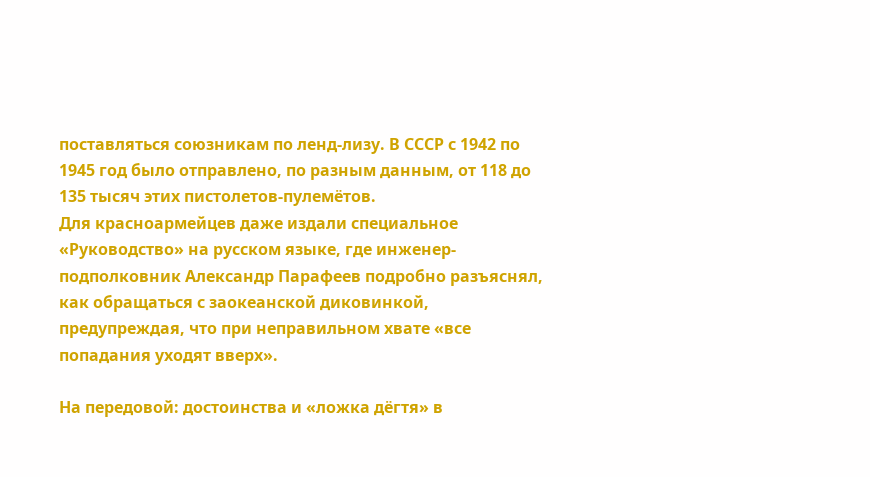поставляться союзникам по ленд-лизу. В СССР с 1942 по 1945 год было отправлено, по разным данным, от 118 до 135 тысяч этих пистолетов-пулемётов.
Для красноармейцев даже издали специальное «Руководство» на русском языке, где инженер-подполковник Александр Парафеев подробно разъяснял, как обращаться с заокеанской диковинкой, предупреждая, что при неправильном хвате «все попадания уходят вверх».

На передовой: достоинства и «ложка дёгтя» в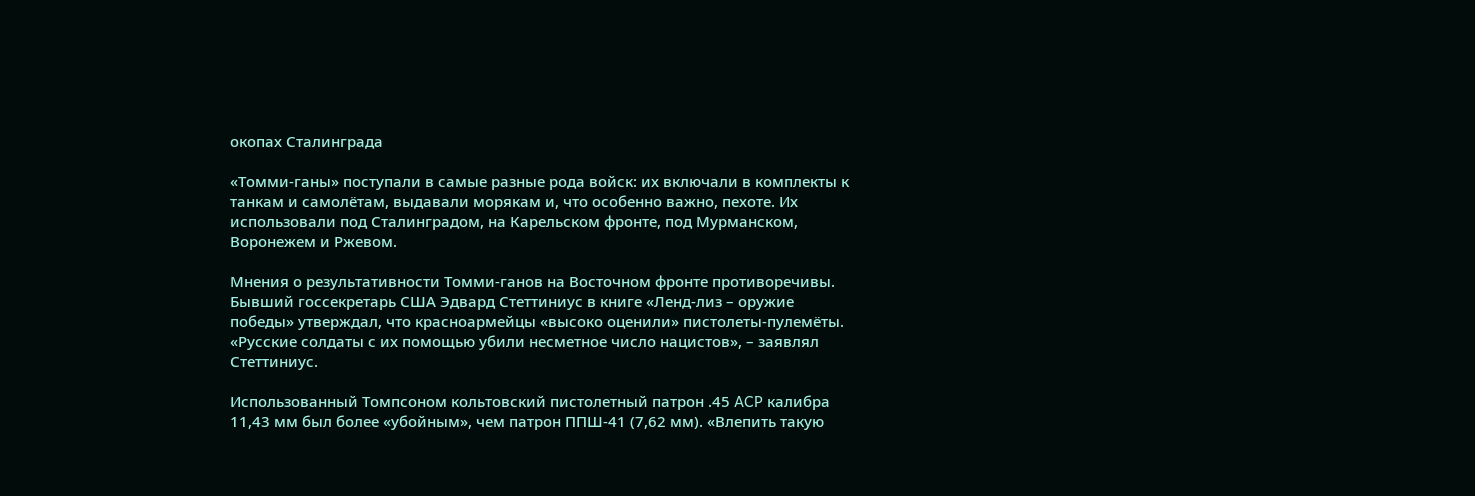окопах Сталинграда

«Томми-ганы» поступали в самые разные рода войск: их включали в комплекты к танкам и самолётам, выдавали морякам и, что особенно важно, пехоте. Их использовали под Сталинградом, на Карельском фронте, под Мурманском, Воронежем и Ржевом.

Мнения о результативности Томми-ганов на Восточном фронте противоречивы. Бывший госсекретарь США Эдвард Стеттиниус в книге «Ленд-лиз – оружие победы» утверждал, что красноармейцы «высоко оценили» пистолеты-пулемёты.
«Русские солдаты с их помощью убили несметное число нацистов», – заявлял Стеттиниус.

Использованный Томпсоном кольтовский пистолетный патрон .45 ACP калибра 11,43 мм был более «убойным», чем патрон ППШ-41 (7,62 мм). «Влепить такую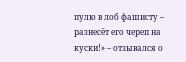пулю в лоб фашисту – разнесёт его череп на куски!» – отзывался о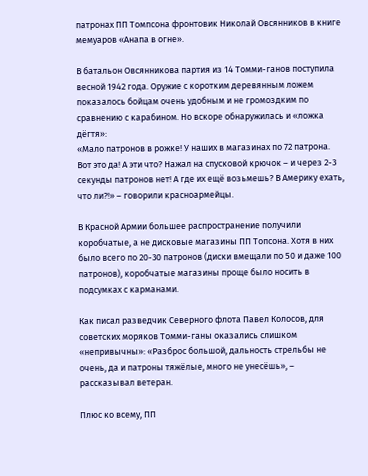патронах ПП Томпсона фронтовик Николай Овсянников в книге мемуаров «Анапа в огне».

В батальон Овсянникова партия из 14 Томми-ганов поступила весной 1942 года. Оружие с коротким деревянным ложем показалось бойцам очень удобным и не громоздким по сравнению с карабином. Но вскоре обнаружилась и «ложка дёгтя»:
«Мало патронов в рожке! У наших в магазинах по 72 патрона. Вот это да! А эти что? Нажал на спусковой крючок – и через 2-3 секунды патронов нет! А где их ещё возьмешь? В Америку ехать, что ли?!» – говорили красноармейцы.

В Красной Армии большее распространение получили коробчатые, а не дисковые магазины ПП Топсона. Хотя в них было всего по 20-30 патронов (диски вмещали по 50 и даже 100 патронов), коробчатые магазины проще было носить в подсумках с карманами.

Как писал разведчик Северного флота Павел Колосов, для советских моряков Томми-ганы оказались слишком «непривычны»: «Разброс большой, дальность стрельбы не очень, да и патроны тяжёлые, много не унесёшь», – рассказывал ветеран.

Плюс ко всему, ПП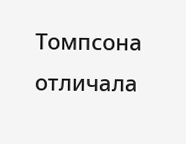Томпсона отличала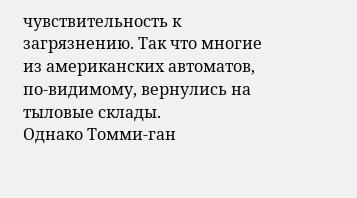чувствительность к загрязнению. Так что многие из американских автоматов, по-видимому, вернулись на тыловые склады.
Однако Томми-ган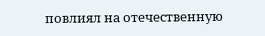повлиял на отечественную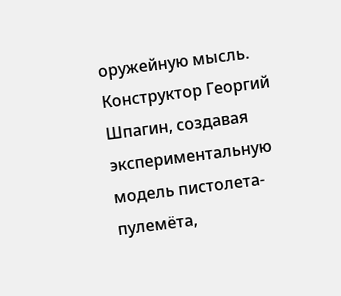оружейную мысль. Конструктор Георгий Шпагин, создавая экспериментальную модель пистолета-пулемёта,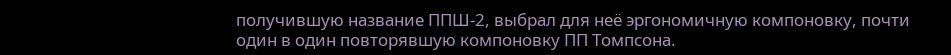получившую название ППШ-2, выбрал для неё эргономичную компоновку, почти один в один повторявшую компоновку ПП Томпсона.